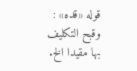قوله «قده» : وقبح التكليف بها مقيدا الخ.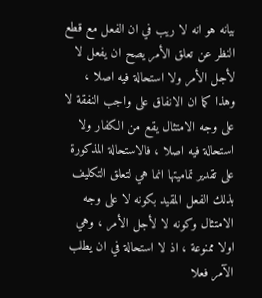بيانه هو انه لا ريب في ان الفعل مع قطع النظر عن تعلق الأمر يصح ان يفعل لا لأجل الأمر ولا استحالة فيه اصلا ، وهذا كما ان الانفاق على واجب النفقة لا على وجه الامتثال يقع من الكفار ولا استحالة فيه اصلا ، فالاستحالة المذكورة على تقدير تماميتها انما هي لتعلق التكليف بذلك الفعل المقيد بكونه لا على وجه الامتثال وكونه لا لأجل الأمر ، وهي اولا ممنوعة ، اذ لا استحالة في ان يطلب الآمر فعلا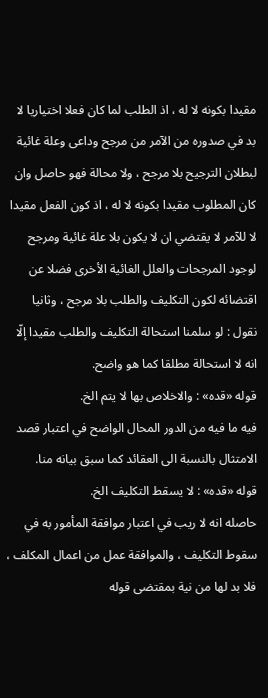مقيدا بكونه لا له ، اذ الطلب لما كان فعلا اختياريا لا بد في صدوره من الآمر من مرجح وداعى وعلة غائية لبطلان الترجيح بلا مرجح ، ولا محالة فهو حاصل وان كان المطلوب مقيدا بكونه لا له ، اذ كون الفعل مقيدا لا للآمر لا يقتضي ان لا يكون بلا علة غائية ومرجح لوجود المرجحات والعلل الغائية الأخرى فضلا عن اقتضائه لكون التكليف والطلب بلا مرجح ، وثانيا نقول : لو سلمنا استحالة التكليف والطلب مقيدا إلّا انه لا استحالة مطلقا كما هو واضح.
قوله «قده» : والاخلاص بها لا يتم الخ.
فيه ما فيه من الدور المحال الواضح في اعتبار قصد الامتثال بالنسبة الى العقائد كما سبق بيانه منا.
قوله «قده» : لا يسقط التكليف الخ.
حاصله انه لا ريب في اعتبار موافقة المأمور به في سقوط التكليف ، والموافقة عمل من اعمال المكلف ، فلا بد لها من نية بمقتضى قوله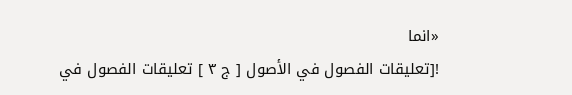«انما
![تعليقات الفصول في الأصول [ ج ٣ ] تعليقات الفصول في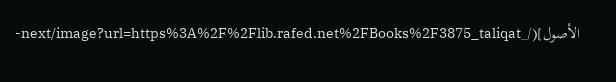الأصول](/_next/image?url=https%3A%2F%2Flib.rafed.net%2FBooks%2F3875_taliqat-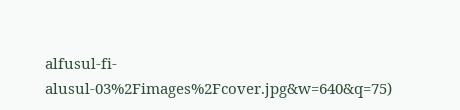alfusul-fi-alusul-03%2Fimages%2Fcover.jpg&w=640&q=75)